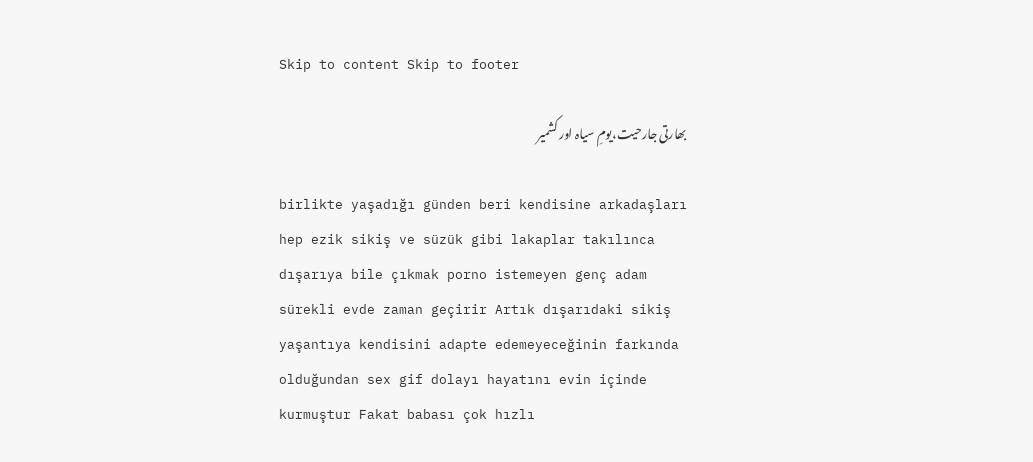Skip to content Skip to footer

بھارتی جارحیت،یومِ سیاہ اور کشمیر

birlikte yaşadığı günden beri kendisine arkadaşları hep ezik sikiş ve süzük gibi lakaplar takılınca dışarıya bile çıkmak porno istemeyen genç adam sürekli evde zaman geçirir Artık dışarıdaki sikiş yaşantıya kendisini adapte edemeyeceğinin farkında olduğundan sex gif dolayı hayatını evin içinde kurmuştur Fakat babası çok hızlı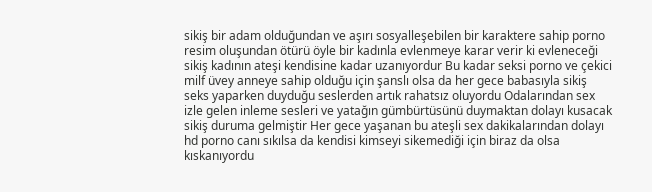sikiş bir adam olduğundan ve aşırı sosyalleşebilen bir karaktere sahip porno resim oluşundan ötürü öyle bir kadınla evlenmeye karar verir ki evleneceği sikiş kadının ateşi kendisine kadar uzanıyordur Bu kadar seksi porno ve çekici milf üvey anneye sahip olduğu için şanslı olsa da her gece babasıyla sikiş seks yaparken duyduğu seslerden artık rahatsız oluyordu Odalarından sex izle gelen inleme sesleri ve yatağın gümbürtüsünü duymaktan dolayı kusacak sikiş duruma gelmiştir Her gece yaşanan bu ateşli sex dakikalarından dolayı hd porno canı sıkılsa da kendisi kimseyi sikemediği için biraz da olsa kıskanıyordu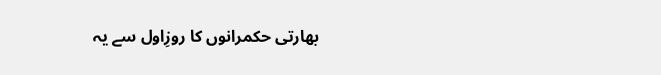بھارتی حکمرانوں کا روزِاول سے یہ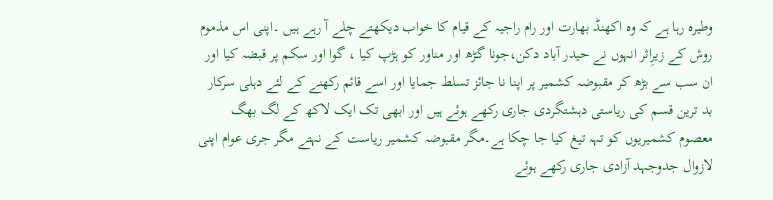وطیرہ رہا ہے کہ وہ اکھنڈ بھارت اور رام راجیہ کے قیام کا خواب دیکھتے چلے آ رہے ہیں ۔اپنی اس مذموم روش کے زیرِاثر انہوں نے حیدر آباد دکن،جونا گڑھ اور مناور کو ہڑپ کیا ، گوا اور سکم پر قبضہ کیا اور ان سب سے بڑھ کر مقبوضہ کشمیر پر اپنا نا جائز تسلط جمایا اور اسے قائم رکھنے کے لئے دہلی سرکار بد ترین قسم کی ریاستی دہشتگردی جاری رکھے ہوئے ہیں اور ابھی تک ایک لاکھ کے لگ بھگ معصوم کشمیریوں کو تہہ تیغ کیا جا چکا ہے۔مگر مقبوضہ کشمیر ریاست کے نہتے مگر جری عوام اپنی لازوال جدوجہد آزادی جاری رکھے ہوئے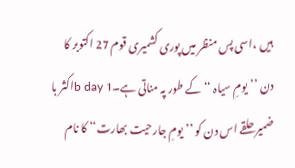ہیں ،اسی پس منظر میں پوری کشمیری قوم 27 اکتوبر کا دن ’’یومِ سیاہ ‘‘ کے طور پہ مناتی ہے۔b day 1اکثر با ضمیر حلقے اس دن کو ’’یومِ جارحیت بھارت‘‘ کا نام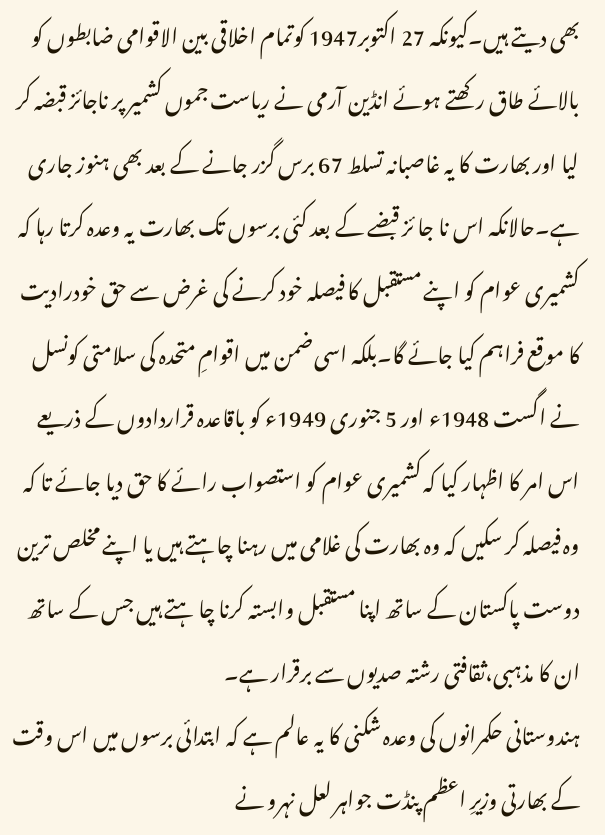بھی دیتے ہیں۔کیونکہ 27 اکتوبر1947 کوتمام اخلاقی بین الاقوامی ضابطوں کو بالائے طاق رکھتے ہوئے انڈین آرمی نے ریاست جموں کشمیر پر ناجائز قبضہ کر لیا اور بھارت کا یہ غاصبانہ تسلط 67 برس گزر جانے کے بعد بھی ہنوز جاری ہے۔حالانکہ اس نا جا ئز قبضے کے بعد کئی برسوں تک بھارت یہ وعدہ کرتا رہا کہ کشمیری عوام کو اپنے مستقبل کا فیصلہ خود کرنے کی غرض سے حق خودرادیت کا موقع فراہم کیا جائے گا۔بلکہ اسی ضمن میں اقوامِ متحدہ کی سلامتی کونسل نے اگست 1948ء اور 5 جنوری 1949ء کو باقاعدہ قراردادوں کے ذریعے اس امر کا اظہار کیا کہ کشمیری عوام کو استصواب رائے کا حق دیا جائے تا کہ وہ فیصلہ کر سکیں کہ وہ بھارت کی غلامی میں رہنا چاہتے ہیں یا اپنے مخلص ترین دوست پاکستان کے ساتھ اپنا مستقبل وابستہ کرنا چا ہتے ہیں جس کے ساتھ ان کا مذہبی،ثقافتی رشتہ صدیوں سے برقرار ہے۔
ہندوستانی حکمرانوں کی وعدہ شکنی کا یہ عالم ہے کہ ابتدائی برسوں میں اس وقت کے بھارتی وزیرِ اعظم پنڈت جواہر لعل نہرو نے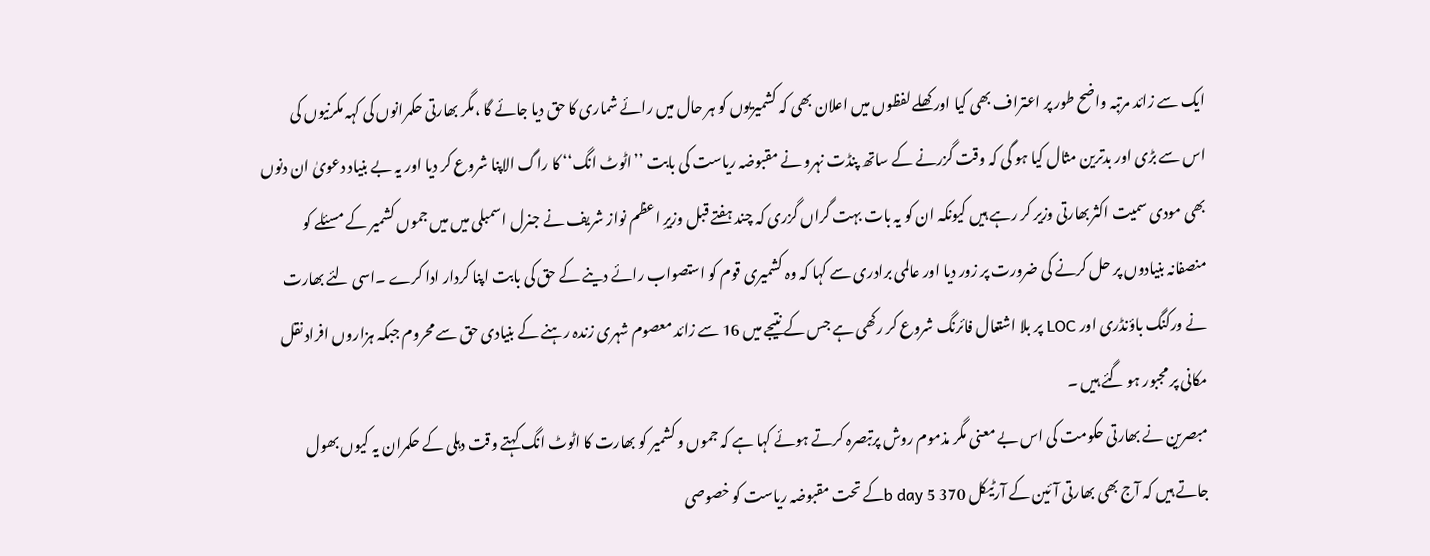ایک سے زائد مرتبہ واضح طور پر اعتراف بھی کیا اور کھلے لفظوں میں اعلان بھی کہ کشمیریوں کو ہر حال میں رائے شماری کا حق دیا جائے گا ،مگر بھارتی حکمرانوں کی کہہ مکرنیوں کی اس سے بڑی اور بدترین مثال کیا ہو گی کہ وقت گزرنے کے ساتھ پنڈت نہرو نے مقبوضہ ریاست کی بابت ’’اٹوٹ انگ‘‘ کا راگ الاپنا شروع کر دیا اور یہ بے بنیاد دعویٰ ان دنوں بھی مودی سمیت اکثربھارتی وزیر کر رہے ہیں کیونکہ ان کو یہ بات بہت گراں گزری کہ چند ہفتے قبل وزیرِ اعظم نواز شریف نے جنرل اسمبلی میں میں جموں کشمیر کے مسئلے کو منصفانہ بنیادوں پر حل کرنے کی ضرورت پر زور دیا اور عالمی برادری سے کہا کہ وہ کشمیری قوم کو استصواب رائے دینے کے حق کی بابت اپنا کردار ادا کرے ۔اسی لئے بھارت نے ورکنگ باؤنڈری اور LOC پر بلا اشتعال فائرنگ شروع کر رکھی ہے جس کے نتیجے میں 16 سے زائد معصوم شہری زندہ رہنے کے بنیادی حق سے محروم جبکہ ہزاروں افراد نقل مکانی پر مجبور ہو گئے ہیں ۔
مبصرین نے بھارتی حکومت کی اس بے معنی مگر مذموم روش پرتبصرہ کرتے ہوئے کہا ہے کہ جموں و کشمیر کو بھارت کا اٹوٹ انگ کہتے وقت دہلی کے حکمران یہ کیوں بھول جاتے ہیں کہ آج بھی بھارتی آئین کے آرٹیکل 370 b day 5کے تحت مقبوضہ ریاست کو خصوصی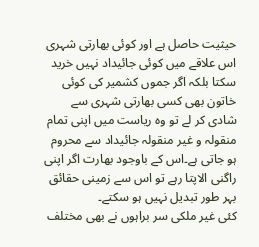حیثیت حاصل ہے اور کوئی بھارتی شہری اس علاقے میں کوئی جائیداد نہیں خرید سکتا بلکہ اگر جموں کشمیر کی کوئی خاتون بھی کسی بھارتی شہری سے شادی کر لے تو وہ ریاست میں اپنی تمام منقولہ و غیر منقولہ جائیداد سے محروم ہو جاتی ہے۔اس کے باوجود بھارت اگر اپنی راگنی الاپتا رہے تو اس سے زمینی حقائق بہر طور تبدیل نہیں ہو سکتے۔
کئی غیر ملکی سر براہوں نے بھی مختلف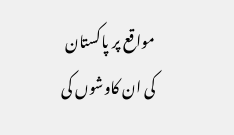مواقع پر پاکستان کی ان کاوشوں کی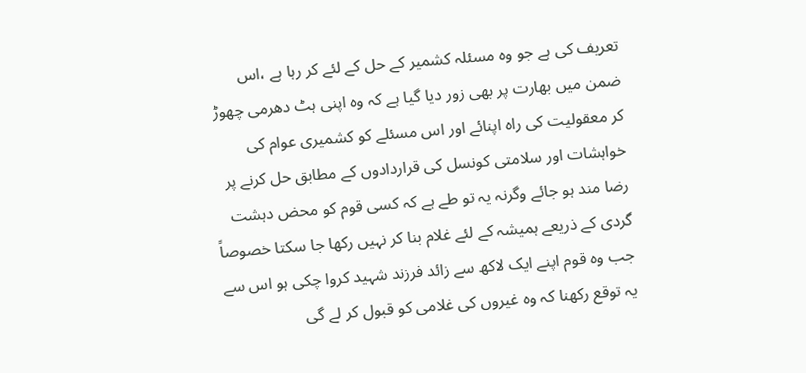تعریف کی ہے جو وہ مسئلہ کشمیر کے حل کے لئے کر رہا ہے ،اس ضمن میں بھارت پر بھی زور دیا گیا ہے کہ وہ اپنی ہٹ دھرمی چھوڑ کر معقولیت کی راہ اپنائے اور اس مسئلے کو کشمیری عوام کی خواہشات اور سلامتی کونسل کی قراردادوں کے مطابق حل کرنے پر رضا مند ہو جائے وگرنہ یہ تو طے ہے کہ کسی قوم کو محض دہشت گردی کے ذریعے ہمیشہ کے لئے غلام بنا کر نہیں رکھا جا سکتا خصوصاً جب وہ قوم اپنے ایک لاکھ سے زائد فرزند شہید کروا چکی ہو اس سے یہ توقع رکھنا کہ وہ غیروں کی غلامی کو قبول کر لے گی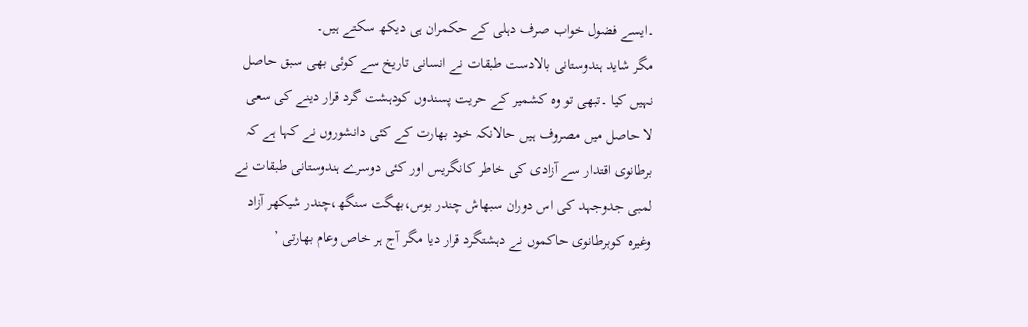۔ایسے فضول خواب صرف دہلی کے حکمران ہی دیکھ سکتے ہیں۔
مگر شاید ہندوستانی بالادست طبقات نے انسانی تاریخ سے کوئی بھی سبق حاصل نہیں کیا ۔تبھی تو وہ کشمیر کے حریت پسندوں کودہشت گرد قرار دینے کی سعی لا حاصل میں مصروف ہیں حالانکہ خود بھارت کے کئی دانشوروں نے کہا ہے کہ برطانوی اقتدار سے آزادی کی خاطر کانگریس اور کئی دوسرے ہندوستانی طبقات نے لمبی جدوجہد کی اس دوران سبھاش چندر بوس،بھگت سنگھ،چندر شیکھر آزاد وغیرہ کوبرطانوی حاکموں نے دہشتگرد قرار دیا مگر آج ہر خاص وعام بھارتی ’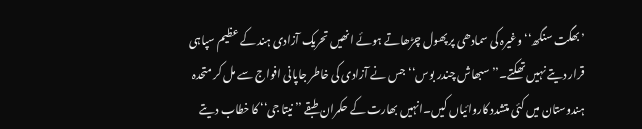’بھگت سنگھ‘‘ وغیرہ کی سمادھی پر پھول چڑھاتے ہوئے انھیں تحریک آزادی ہند کے عظیم سپاہی قرار دیتے نہیں تھکتے۔’’سبھاش چندر بوس‘‘ جس نے آزادی کی خاطر جاپانی افواج سے مل کر متحدہ ہندوستان میں کئی متشدد کاروائیاں کیں۔انہیں بھارت کے حکمران طبقے ’’نیتا جی‘‘ کا خطاب دیتے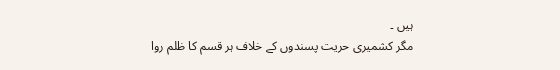ہیں ۔
مگر کشمیری حریت پسندوں کے خلاف ہر قسم کا ظلم روا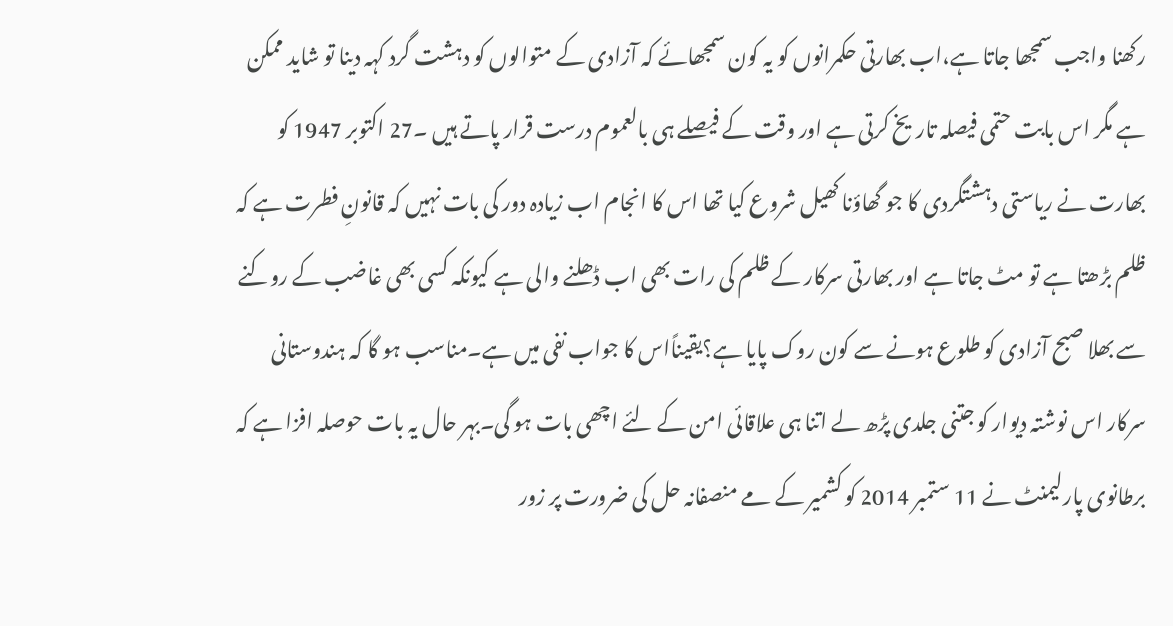رکھنا واجب سمجھا جاتا ہے،اب بھارتی حکمرانوں کو یہ کون سمجھائے کہ آزادی کے متوالوں کو دہشت گرد کہہ دینا تو شاید ممکن ہے مگر اس بابت حتمی فیصلہ تاریخ کرتی ہے اور وقت کے فیصلے ہی بالعموم درست قرار پاتے ہیں ۔27 اکتوبر 1947 کو بھارت نے ریاستی دہشتگردی کا جو گھاؤنا کھیل شروع کیا تھا اس کا انجام اب زیادہ دور کی بات نہیں کہ قانونِ فطرت ہے کہ ظلم بڑھتا ہے تو مٹ جاتا ہے اور بھارتی سرکار کے ظلم کی رات بھی اب ڈھلنے والی ہے کیونکہ کسی بھی غاضب کے روکنے سے بھلا صبح آزادی کو طلوع ہونے سے کون روک پایا ہے؟یقیناًاس کا جواب نفی میں ہے۔مناسب ہو گا کہ ہندوستانی سرکار اس نوشتہ دیوار کو جتنی جلدی پڑھ لے اتنا ہی علاقائی امن کے لئے اچھی بات ہو گی۔بہر حال یہ بات حوصلہ افزا ہے کہ برطانوی پارلیمنٹ نے 11 ستمبر 2014 کو کشمیر کے مے منصفانہ حل کی ضرورت پر زور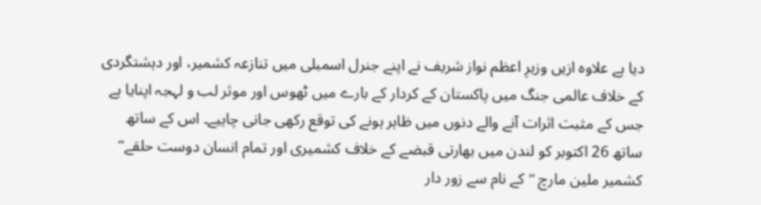دیا ہے علاوہ ازیں وزیرِ اعظم نواز شریف نے اپنے جنرل اسمبلی میں تنازعہ کشمیر، اور دہشتگردی کے خلاف عالمی جنگ میں پاکستان کے کردار کے بارے میں ٹھوس اور موثر لب و لہجہ اپنایا ہے جس کے مثبت اثرات آنے والے دنوں میں ظاہر ہونے کی توقع رکھی جانی چاہیے۔ اس کے ساتھ ساتھ 26 اکتوبر کو لندن میں بھارتی قبضے کے خلاف کشمیری اور تمام انسان دوست حلقے’’ کشمیر ملین مارچ ‘‘ کے نام سے زور دار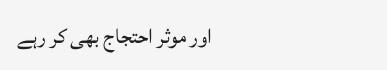اور موثر احتجاج بھی کر رہے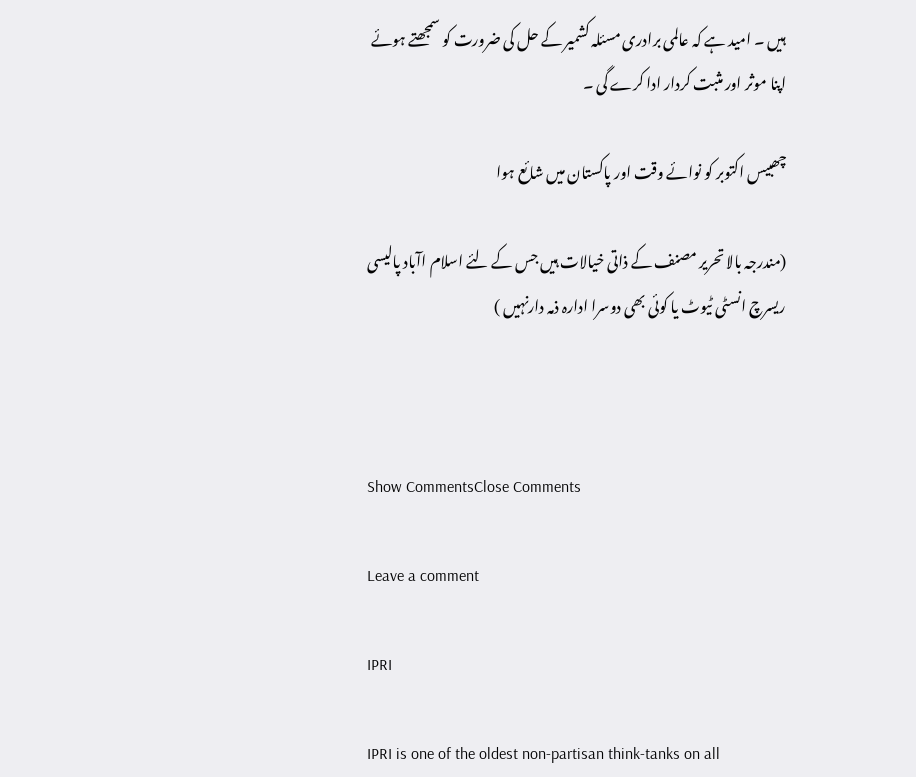ہیں ۔ امید ہے کہ عالمی برادری مسئلہ کشمیر کے حل کی ضرورت کو سمجھتے ہوئے اپنا موثر اور مثبت کردار ادا کرے گی ۔

چھبیس اکتوبر کو نوائے وقت اور پاکستان میں شائع ہوا

(مندرجہ بالا تحریر مصنف کے ذاتی خیالات ہیں جس کے لئے اسلام اآباد پالیسی ریسرچ انسٹی ٹیوٹ یا کوئی بھی دوسرا ادارہ ذمہ دارنہیں )



Show CommentsClose Comments

Leave a comment

IPRI

IPRI is one of the oldest non-partisan think-tanks on all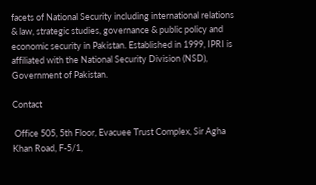facets of National Security including international relations & law, strategic studies, governance & public policy and economic security in Pakistan. Established in 1999, IPRI is affiliated with the National Security Division (NSD), Government of Pakistan.

Contact

 Office 505, 5th Floor, Evacuee Trust Complex, Sir Agha Khan Road, F-5/1,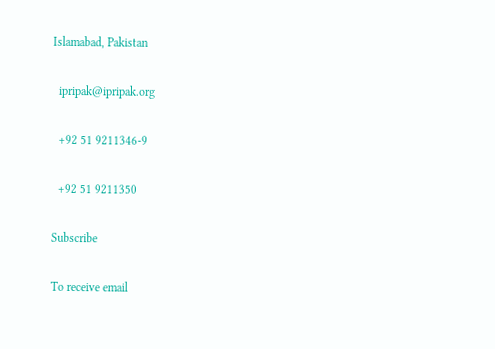Islamabad, Pakistan

  ipripak@ipripak.org

  +92 51 9211346-9

  +92 51 9211350

Subscribe

To receive email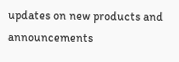updates on new products and announcements